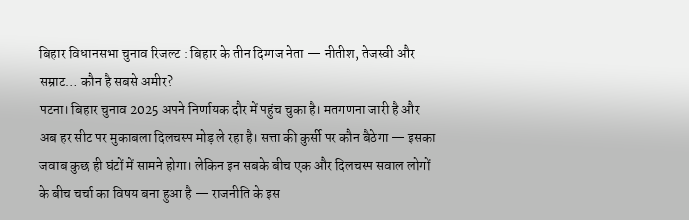बिहार विधानसभा चुनाव रिजल्ट : बिहार के तीन दिग्गज नेता — नीतीश, तेजस्वी और सम्राट… कौन है सबसे अमीर?
पटना। बिहार चुनाव 2025 अपने निर्णायक दौर में पहुंच चुका है। मतगणना जारी है और अब हर सीट पर मुकाबला दिलचस्प मोड़ ले रहा है। सत्ता की कुर्सी पर कौन बैठेगा — इसका जवाब कुछ ही घंटों में सामने होगा। लेकिन इन सबके बीच एक और दिलचस्प सवाल लोगों के बीच चर्चा का विषय बना हुआ है — राजनीति के इस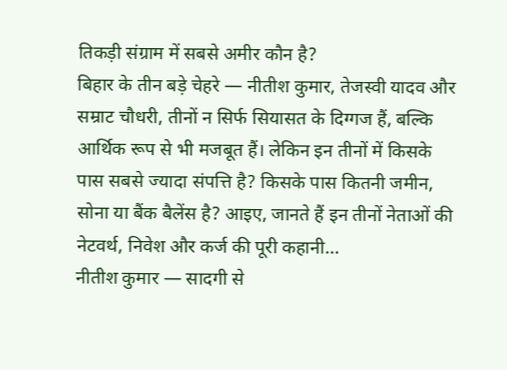तिकड़ी संग्राम में सबसे अमीर कौन है?
बिहार के तीन बड़े चेहरे — नीतीश कुमार, तेजस्वी यादव और सम्राट चौधरी, तीनों न सिर्फ सियासत के दिग्गज हैं, बल्कि आर्थिक रूप से भी मजबूत हैं। लेकिन इन तीनों में किसके पास सबसे ज्यादा संपत्ति है? किसके पास कितनी जमीन, सोना या बैंक बैलेंस है? आइए, जानते हैं इन तीनों नेताओं की नेटवर्थ, निवेश और कर्ज की पूरी कहानी…
नीतीश कुमार — सादगी से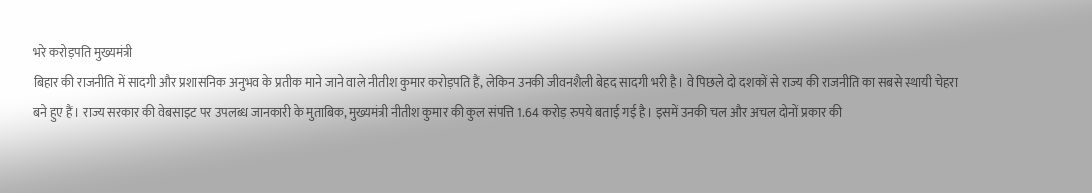भरे करोड़पति मुख्यमंत्री
बिहार की राजनीति में सादगी और प्रशासनिक अनुभव के प्रतीक माने जाने वाले नीतीश कुमार करोड़पति हैं, लेकिन उनकी जीवनशैली बेहद सादगी भरी है। वे पिछले दो दशकों से राज्य की राजनीति का सबसे स्थायी चेहरा बने हुए हैं। राज्य सरकार की वेबसाइट पर उपलब्ध जानकारी के मुताबिक, मुख्यमंत्री नीतीश कुमार की कुल संपत्ति 1.64 करोड़ रुपये बताई गई है। इसमें उनकी चल और अचल दोनों प्रकार की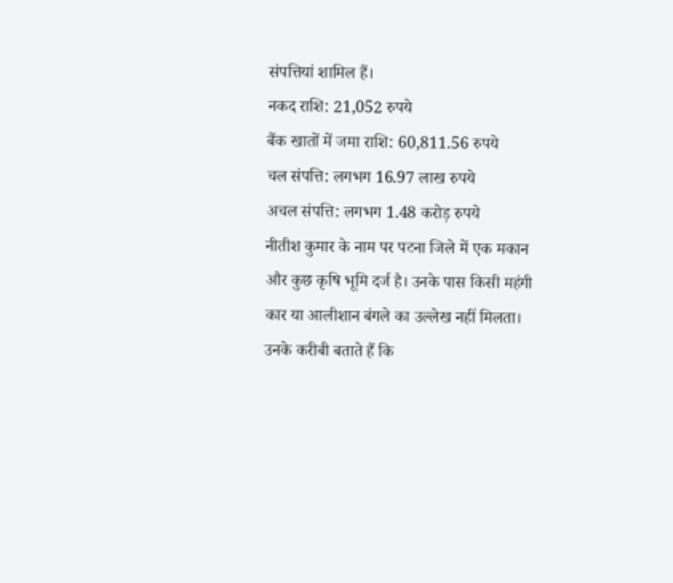संपत्तियां शामिल हैं।
नकद राशि: 21,052 रुपये
बैंक खातों में जमा राशि: 60,811.56 रुपये
चल संपत्ति: लगभग 16.97 लाख रुपये
अचल संपत्ति: लगभग 1.48 करोड़ रुपये
नीतीश कुमार के नाम पर पटना जिले में एक मकान और कुछ कृषि भूमि दर्ज है। उनके पास किसी महंगी कार या आलीशान बंगले का उल्लेख नहीं मिलता। उनके करीबी बताते हैं कि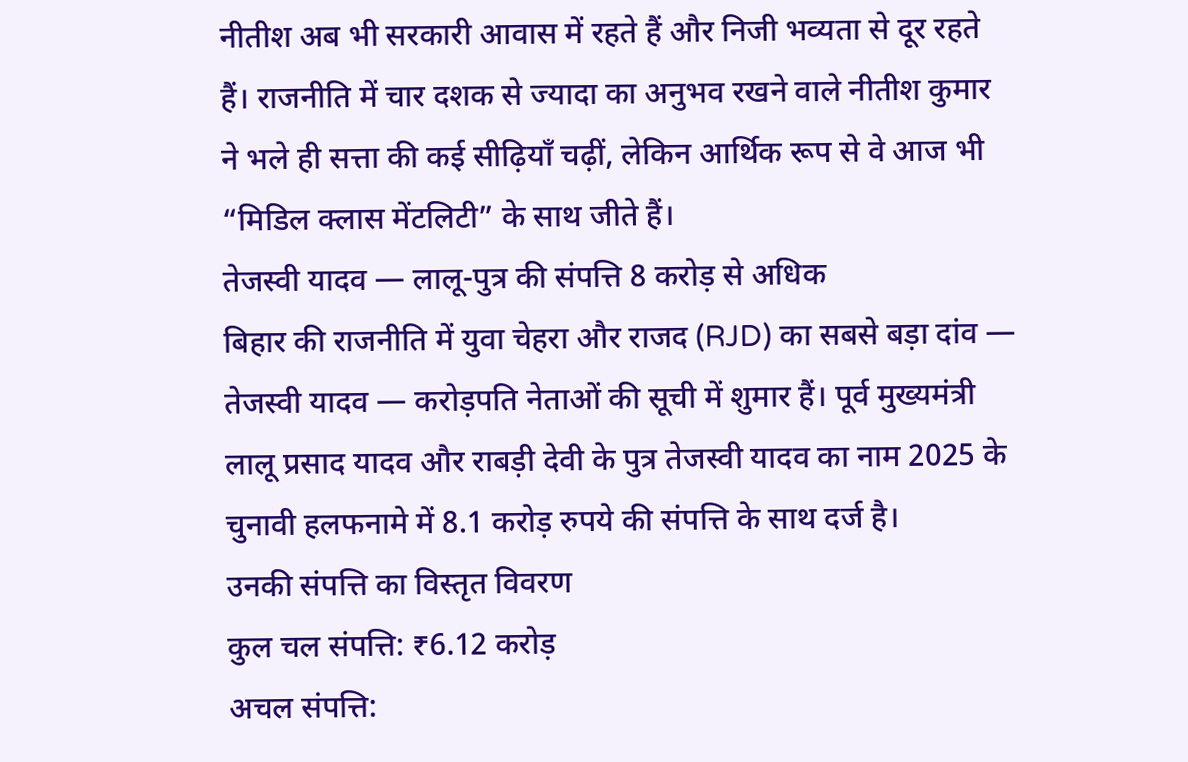नीतीश अब भी सरकारी आवास में रहते हैं और निजी भव्यता से दूर रहते हैं। राजनीति में चार दशक से ज्यादा का अनुभव रखने वाले नीतीश कुमार ने भले ही सत्ता की कई सीढ़ियाँ चढ़ीं, लेकिन आर्थिक रूप से वे आज भी “मिडिल क्लास मेंटलिटी” के साथ जीते हैं।
तेजस्वी यादव — लालू-पुत्र की संपत्ति 8 करोड़ से अधिक
बिहार की राजनीति में युवा चेहरा और राजद (RJD) का सबसे बड़ा दांव — तेजस्वी यादव — करोड़पति नेताओं की सूची में शुमार हैं। पूर्व मुख्यमंत्री लालू प्रसाद यादव और राबड़ी देवी के पुत्र तेजस्वी यादव का नाम 2025 के चुनावी हलफनामे में 8.1 करोड़ रुपये की संपत्ति के साथ दर्ज है।
उनकी संपत्ति का विस्तृत विवरण
कुल चल संपत्ति: ₹6.12 करोड़
अचल संपत्ति: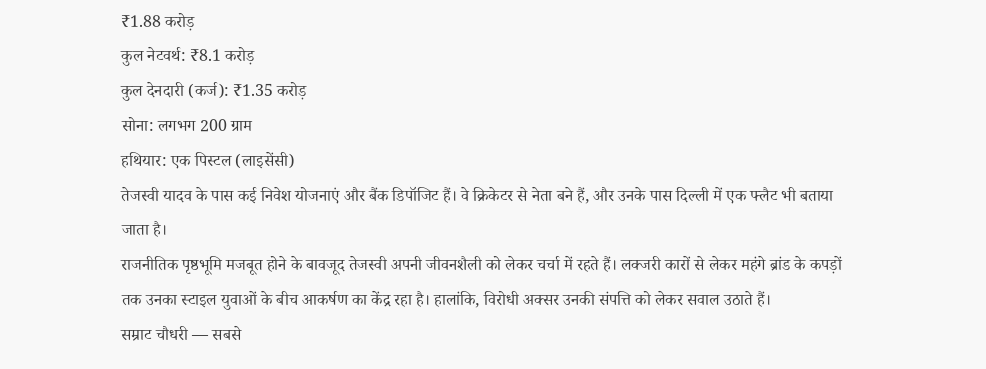₹1.88 करोड़
कुल नेटवर्थ: ₹8.1 करोड़
कुल देनदारी (कर्ज): ₹1.35 करोड़
सोना: लगभग 200 ग्राम
हथियार: एक पिस्टल (लाइसेंसी)
तेजस्वी यादव के पास कई निवेश योजनाएं और बैंक डिपॉजिट हैं। वे क्रिकेटर से नेता बने हैं, और उनके पास दिल्ली में एक फ्लैट भी बताया जाता है।
राजनीतिक पृष्ठभूमि मजबूत होने के बावजूद तेजस्वी अपनी जीवनशैली को लेकर चर्चा में रहते हैं। लक्जरी कारों से लेकर महंगे ब्रांड के कपड़ों तक उनका स्टाइल युवाओं के बीच आकर्षण का केंद्र रहा है। हालांकि, विरोधी अक्सर उनकी संपत्ति को लेकर सवाल उठाते हैं।
सम्राट चौधरी — सबसे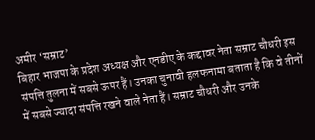अमीर ‘सम्राट’
बिहार भाजपा के प्रदेश अध्यक्ष और एनडीए के कद्दावर नेता सम्राट चौधरी इस संपत्ति तुलना में सबसे ऊपर हैं। उनका चुनावी हलफनामा बताता है कि वे तीनों में सबसे ज्यादा संपत्ति रखने वाले नेता हैं। सम्राट चौधरी और उनके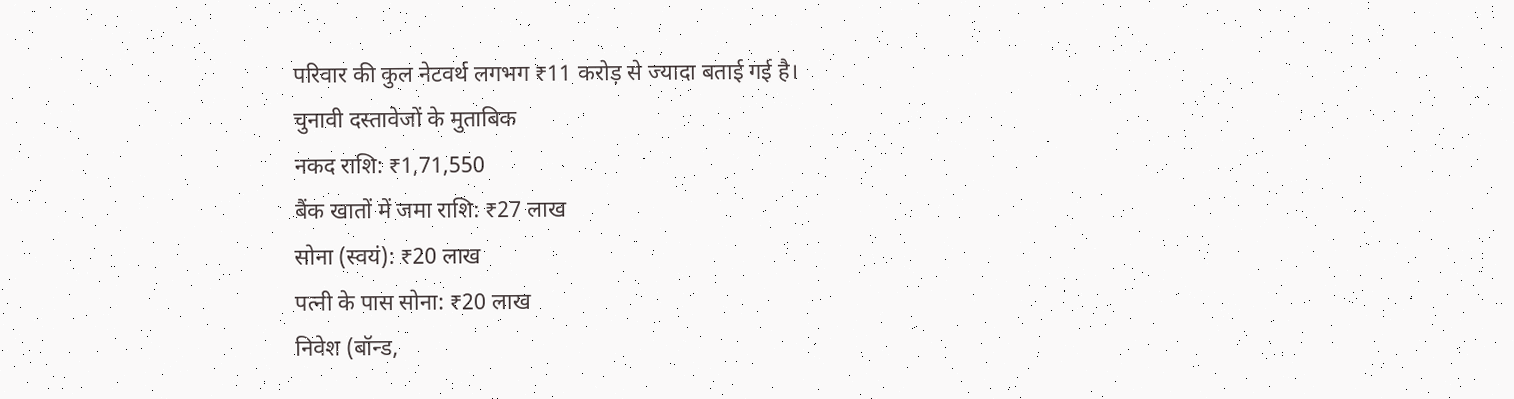परिवार की कुल नेटवर्थ लगभग ₹11 करोड़ से ज्यादा बताई गई है।
चुनावी दस्तावेजों के मुताबिक
नकद राशि: ₹1,71,550
बैंक खातों में जमा राशि: ₹27 लाख
सोना (स्वयं): ₹20 लाख
पत्नी के पास सोना: ₹20 लाख
निवेश (बॉन्ड,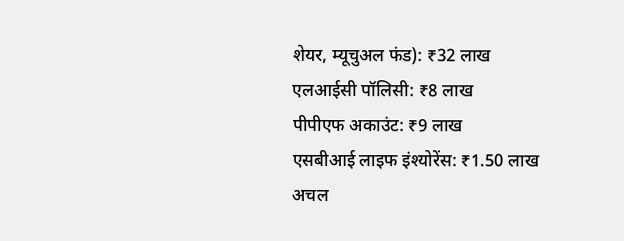शेयर, म्यूचुअल फंड): ₹32 लाख
एलआईसी पॉलिसी: ₹8 लाख
पीपीएफ अकाउंट: ₹9 लाख
एसबीआई लाइफ इंश्योरेंस: ₹1.50 लाख
अचल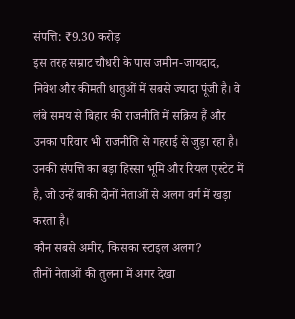संपत्ति: ₹9.30 करोड़
इस तरह सम्राट चौधरी के पास जमीन-जायदाद, निवेश और कीमती धातुओं में सबसे ज्यादा पूंजी है। वे लंबे समय से बिहार की राजनीति में सक्रिय हैं और उनका परिवार भी राजनीति से गहराई से जुड़ा रहा है। उनकी संपत्ति का बड़ा हिस्सा भूमि और रियल एस्टेट में है, जो उन्हें बाकी दोनों नेताओं से अलग वर्ग में खड़ा करता है।
कौन सबसे अमीर, किसका स्टाइल अलग?
तीनों नेताओं की तुलना में अगर देखा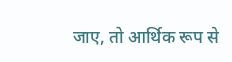जाए, तो आर्थिक रूप से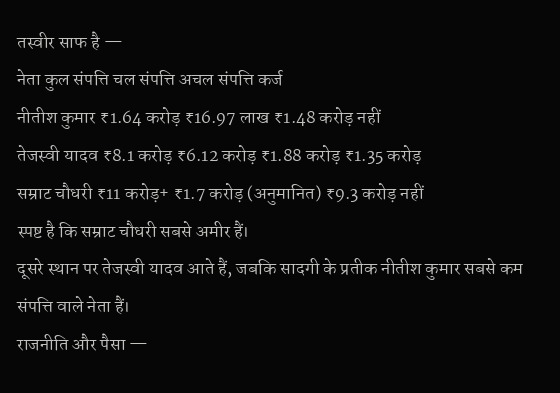तस्वीर साफ है —
नेता कुल संपत्ति चल संपत्ति अचल संपत्ति कर्ज
नीतीश कुमार ₹1.64 करोड़ ₹16.97 लाख ₹1.48 करोड़ नहीं
तेजस्वी यादव ₹8.1 करोड़ ₹6.12 करोड़ ₹1.88 करोड़ ₹1.35 करोड़
सम्राट चौधरी ₹11 करोड़+ ₹1.7 करोड़ (अनुमानित) ₹9.3 करोड़ नहीं
स्पष्ट है कि सम्राट चौधरी सबसे अमीर हैं।
दूसरे स्थान पर तेजस्वी यादव आते हैं, जबकि सादगी के प्रतीक नीतीश कुमार सबसे कम संपत्ति वाले नेता हैं।
राजनीति और पैसा —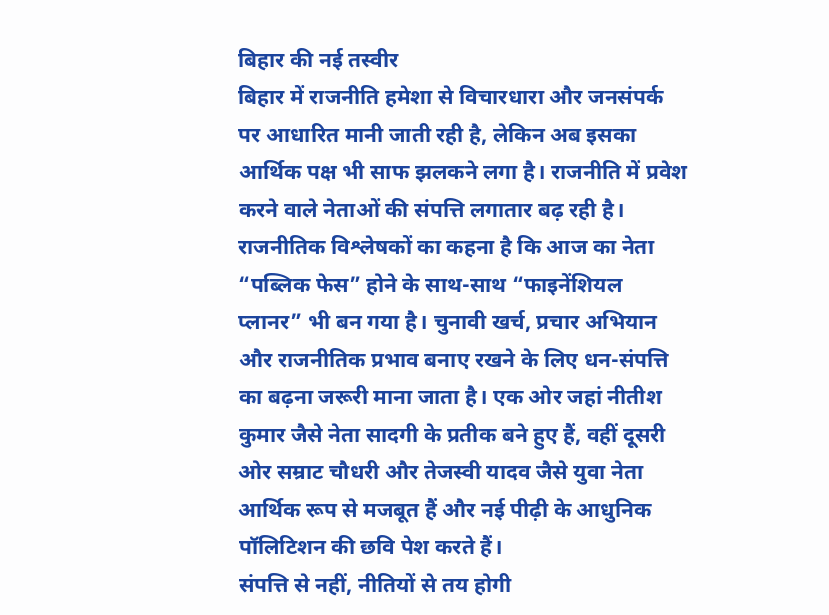बिहार की नई तस्वीर
बिहार में राजनीति हमेशा से विचारधारा और जनसंपर्क पर आधारित मानी जाती रही है, लेकिन अब इसका आर्थिक पक्ष भी साफ झलकने लगा है। राजनीति में प्रवेश करने वाले नेताओं की संपत्ति लगातार बढ़ रही है। राजनीतिक विश्लेषकों का कहना है कि आज का नेता “पब्लिक फेस” होने के साथ-साथ “फाइनेंशियल प्लानर” भी बन गया है। चुनावी खर्च, प्रचार अभियान और राजनीतिक प्रभाव बनाए रखने के लिए धन-संपत्ति का बढ़ना जरूरी माना जाता है। एक ओर जहां नीतीश कुमार जैसे नेता सादगी के प्रतीक बने हुए हैं, वहीं दूसरी ओर सम्राट चौधरी और तेजस्वी यादव जैसे युवा नेता आर्थिक रूप से मजबूत हैं और नई पीढ़ी के आधुनिक पॉलिटिशन की छवि पेश करते हैं।
संपत्ति से नहीं, नीतियों से तय होगी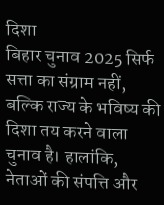दिशा
बिहार चुनाव 2025 सिर्फ सत्ता का संग्राम नहीं, बल्कि राज्य के भविष्य की दिशा तय करने वाला चुनाव है। हालांकि, नेताओं की संपत्ति और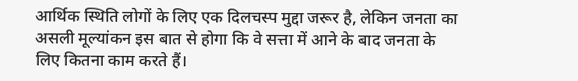आर्थिक स्थिति लोगों के लिए एक दिलचस्प मुद्दा जरूर है, लेकिन जनता का असली मूल्यांकन इस बात से होगा कि वे सत्ता में आने के बाद जनता के लिए कितना काम करते हैं।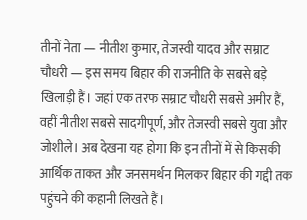तीनों नेता — नीतीश कुमार, तेजस्वी यादव और सम्राट चौधरी — इस समय बिहार की राजनीति के सबसे बड़े खिलाड़ी हैं। जहां एक तरफ सम्राट चौधरी सबसे अमीर हैं, वहीं नीतीश सबसे सादगीपूर्ण, और तेजस्वी सबसे युवा और जोशीले। अब देखना यह होगा कि इन तीनों में से किसकी आर्थिक ताकत और जनसमर्थन मिलकर बिहार की गद्दी तक पहुंचने की कहानी लिखते हैं।